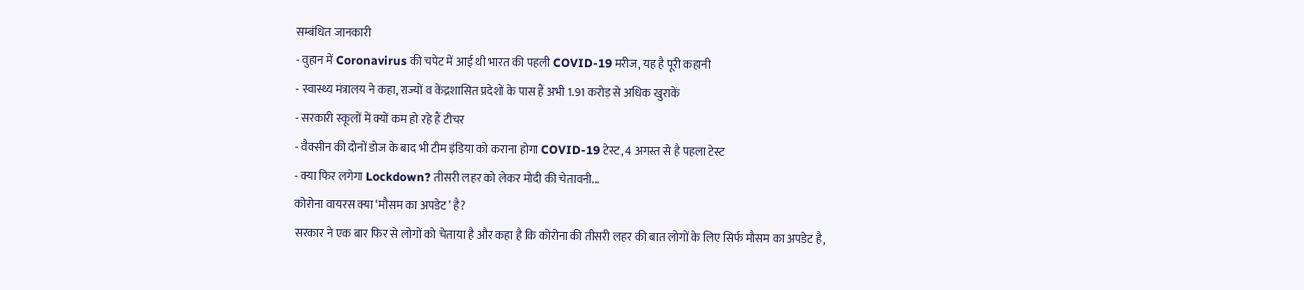सम्बंधित जानकारी
- वुहान में Coronavirus की चपेट में आई थी भारत की पहली COVID-19 मरीज, यह है पूरी कहानी
- स्वास्थ्य मंत्रालय ने कहा, राज्यों व केंद्रशासित प्रदेशों के पास हैं अभी 1.91 करोड़ से अधिक खुराकें
- सरकारी स्कूलों में क्यों कम हो रहे हैं टीचर
- वैक्सीन की दोनों डोज के बाद भी टीम इंडिया को कराना होगा COVID-19 टेस्ट, 4 अगस्त से है पहला टेस्ट
- क्या फिर लगेगा Lockdown? तीसरी लहर को लेकर मोदी की चेतावनी...
कोरोना वायरस क्या ‘मौसम का अपडेट’ है?
सरकार ने एक बार फिर से लोगों को चेताया है और कहा है कि कोरोना की तीसरी लहर की बात लोगों के लिए सिर्फ मौसम का अपडेट है,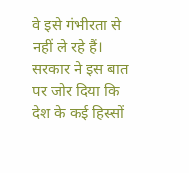वे इसे गंभीरता से नहीं ले रहे हैं।
सरकार ने इस बात पर जोर दिया कि देश के कई हिस्सों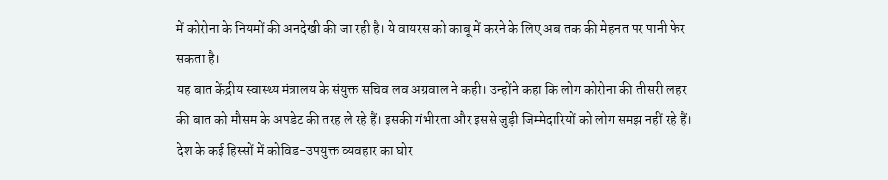में कोरोना के नियमों की अनदेखी की जा रही है। ये वायरस को काबू में करने के लिए अब तक की मेहनत पर पानी फेर सकता है।
यह बात केंद्रीय स्वास्थ्य मंत्रालय के संयुक्त सचिव लव अग्रवाल ने कही। उन्होंने कहा कि लोग कोरोना की तीसरी लहर की बात को मौसम के अपडेट की तरह ले रहे हैं। इसकी गंभीरता और इससे जुड़ी जिम्मेदारियों को लोग समझ नहीं रहे हैं। देश के कई हिस्सों में कोविड-उपयुक्त व्यवहार का घोर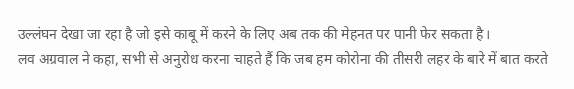उल्लंघन देखा जा रहा है जो इसे काबू में करने के लिए अब तक की मेहनत पर पानी फेर सकता है।
लव अग्रवाल ने कहा, सभी से अनुरोध करना चाहते हैं कि जब हम कोरोना की तीसरी लहर के बारे में बात करते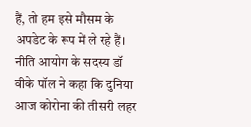हैं, तो हम इसे मौसम के अपडेट के रूप में ले रहे हैं।
नीति आयोग के सदस्य डॉ वीके पॉल ने कहा कि दुनिया आज कोरोना की तीसरी लहर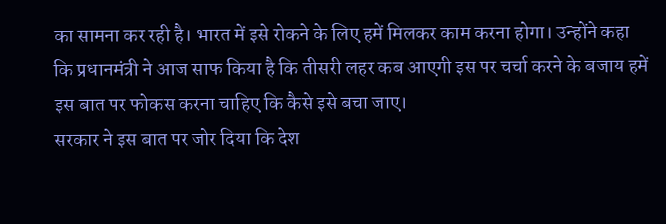का सामना कर रही है। भारत में इसे रोकने के लिए हमें मिलकर काम करना होगा। उन्होंने कहा कि प्रधानमंत्री ने आज साफ किया है कि तीसरी लहर कब आएगी इस पर चर्चा करने के बजाय हमें इस बात पर फोकस करना चाहिए कि कैसे इसे बचा जाए।
सरकार ने इस बात पर जोर दिया कि देश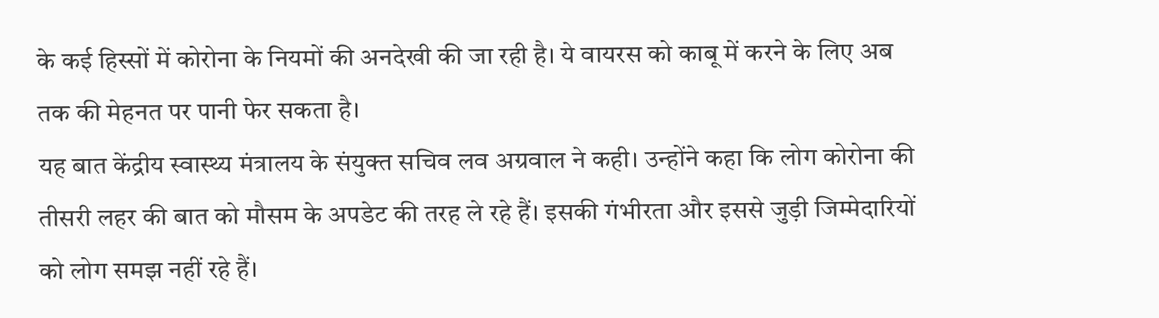के कई हिस्सों में कोरोना के नियमों की अनदेखी की जा रही है। ये वायरस को काबू में करने के लिए अब तक की मेहनत पर पानी फेर सकता है।
यह बात केंद्रीय स्वास्थ्य मंत्रालय के संयुक्त सचिव लव अग्रवाल ने कही। उन्होंने कहा कि लोग कोरोना की तीसरी लहर की बात को मौसम के अपडेट की तरह ले रहे हैं। इसकी गंभीरता और इससे जुड़ी जिम्मेदारियों को लोग समझ नहीं रहे हैं।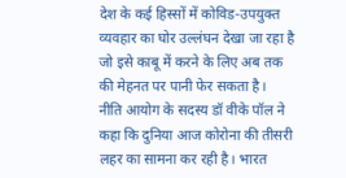देश के कई हिस्सों में कोविड-उपयुक्त व्यवहार का घोर उल्लंघन देखा जा रहा है जो इसे काबू में करने के लिए अब तक की मेहनत पर पानी फेर सकता है।
नीति आयोग के सदस्य डॉ वीके पॉल ने कहा कि दुनिया आज कोरोना की तीसरी लहर का सामना कर रही है। भारत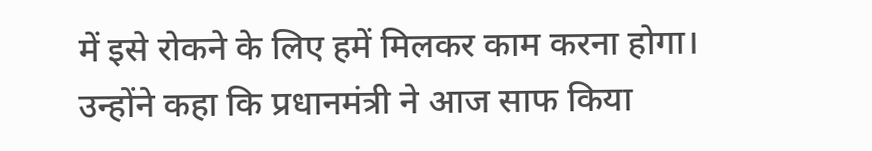में इसे रोकने के लिए हमें मिलकर काम करना होगा। उन्होंने कहा कि प्रधानमंत्री ने आज साफ किया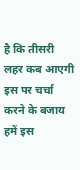है कि तीसरी लहर कब आएगी इस पर चर्चा करने के बजाय हमें इस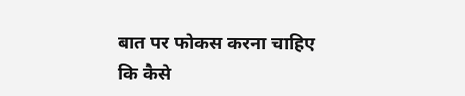बात पर फोकस करना चाहिए कि कैसे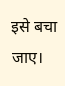इसे बचा जाए।